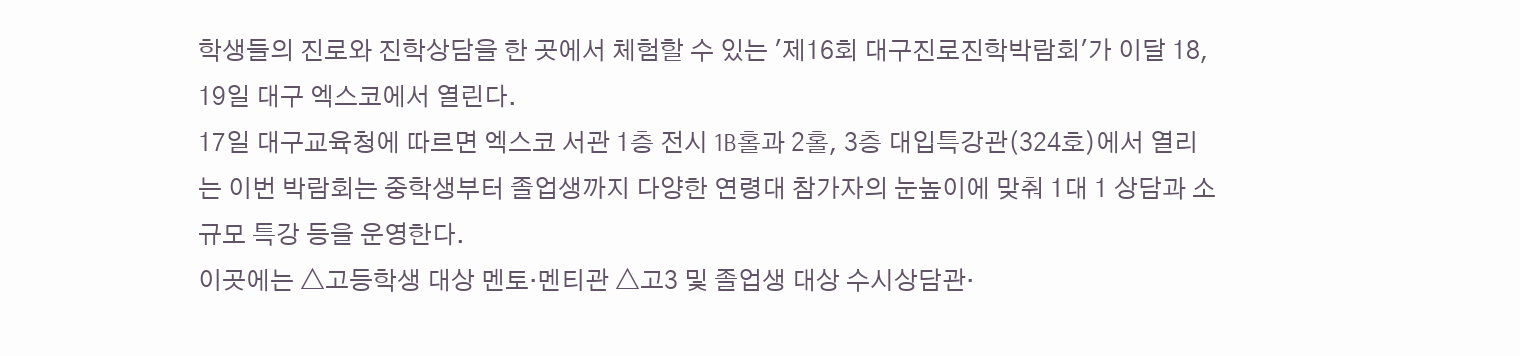학생들의 진로와 진학상담을 한 곳에서 체험할 수 있는 '제16회 대구진로진학박람회'가 이달 18, 19일 대구 엑스코에서 열린다.
17일 대구교육청에 따르면 엑스코 서관 1층 전시 1B홀과 2홀, 3층 대입특강관(324호)에서 열리는 이번 박람회는 중학생부터 졸업생까지 다양한 연령대 참가자의 눈높이에 맞춰 1대 1 상담과 소규모 특강 등을 운영한다.
이곳에는 △고등학생 대상 멘토·멘티관 △고3 및 졸업생 대상 수시상담관·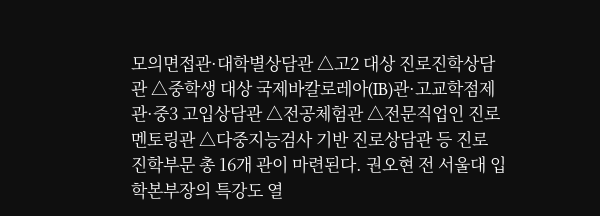모의면접관·대학별상담관 △고2 대상 진로진학상담관 △중학생 대상 국제바칼로레아(IB)관·고교학점제관·중3 고입상담관 △전공체험관 △전문직업인 진로멘토링관 △다중지능검사 기반 진로상담관 등 진로 진학부문 총 16개 관이 마련된다. 권오현 전 서울대 입학본부장의 특강도 열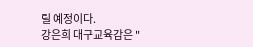릴 예정이다.
강은희 대구교육감은 "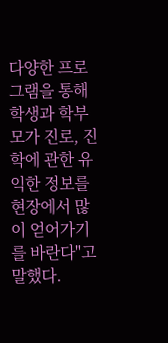다양한 프로그램을 통해 학생과 학부모가 진로, 진학에 관한 유익한 정보를 현장에서 많이 얻어가기를 바란다"고 말했다.